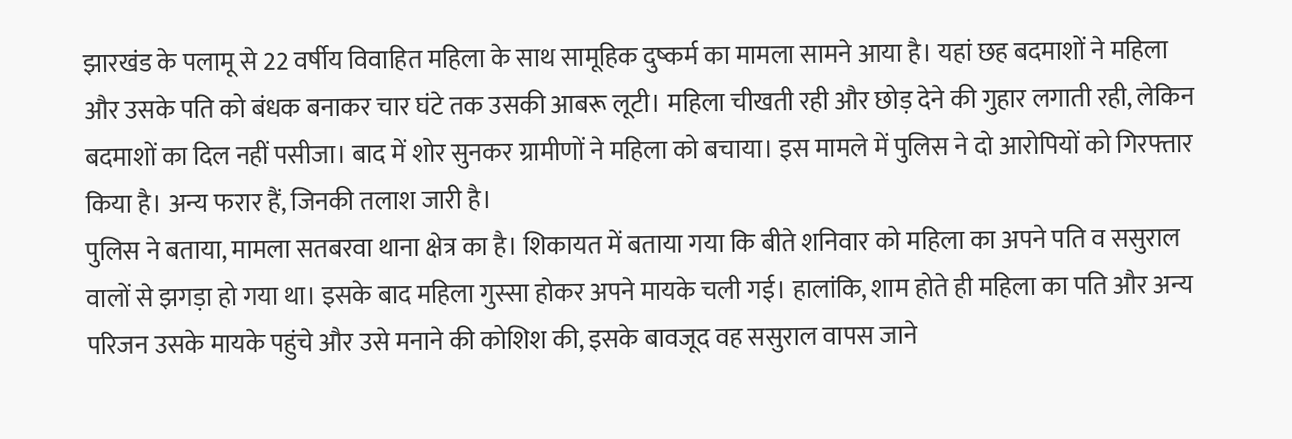झारखंड के पलामू से 22 वर्षीय विवाहित महिला के साथ सामूहिक दुष्कर्म का मामला सामने आया है। यहां छह बदमाशों ने महिला और उसके पति को बंधक बनाकर चार घंटे तक उसकी आबरू लूटी। महिला चीखती रही और छोड़ देने की गुहार लगाती रही, लेकिन बदमाशों का दिल नहीं पसीजा। बाद में शोर सुनकर ग्रामीणों ने महिला को बचाया। इस मामले में पुलिस ने दो आरोपियों को गिरफ्तार किया है। अन्य फरार हैं, जिनकी तलाश जारी है।
पुलिस ने बताया, मामला सतबरवा थाना क्षेत्र का है। शिकायत में बताया गया कि बीते शनिवार को महिला का अपने पति व ससुराल वालों से झगड़ा हो गया था। इसके बाद महिला गुस्सा होकर अपने मायके चली गई। हालांकि, शाम होते ही महिला का पति और अन्य परिजन उसके मायके पहुंचे और उसे मनाने की कोशिश की, इसके बावजूद वह ससुराल वापस जाने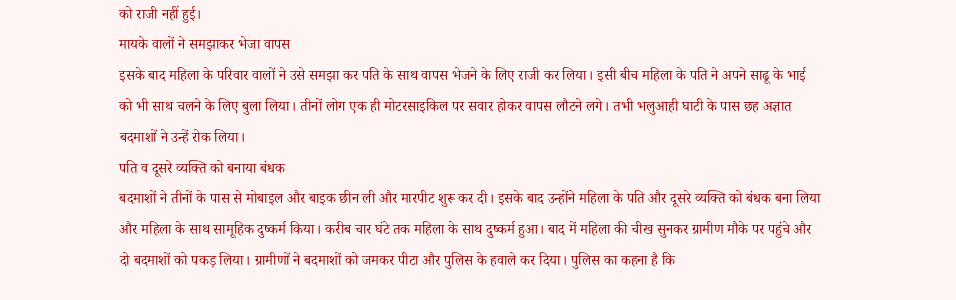को राजी नहीं हुई।
मायके वालों ने समझाकर भेजा वापस
इसके बाद महिला के परिवार वालों ने उसे समझा कर पति के साथ वापस भेजने के लिए राजी कर लिया। इसी बीच महिला के पति ने अपने साढू के भाई को भी साथ चलने के लिए बुला लिया। तीनों लोग एक ही मोटरसाइकिल पर सवार होकर वापस लौटने लगे। तभी भलुआही घाटी के पास छह अज्ञात बदमाशों ने उन्हें रोक लिया।
पति व दूसरे व्यक्ति को बनाया बंधक
बदमाशों ने तीनों के पास से मोबाइल और बाइक छीन ली और मारपीट शुरू कर दी। इसके बाद उन्होंने महिला के पति और दूसरे व्यक्ति को बंधक बना लिया और महिला के साथ सामूहिक दुष्कर्म किया। करीब चार घंटे तक महिला के साथ दुष्कर्म हुआ। बाद में महिला की चीख सुनकर ग्रामीण मौके पर पहुंचे और दो बदमाशों को पकड़ लिया। ग्रामीणों ने बदमाशों को जमकर पीटा और पुलिस के हवाले कर दिया। पुलिस का कहना है कि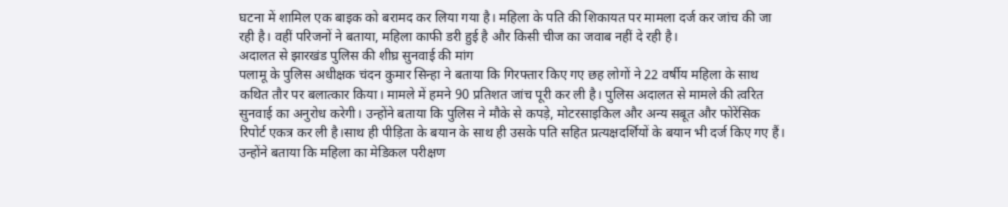घटना में शामिल एक बाइक को बरामद कर लिया गया है। महिला के पति की शिकायत पर मामला दर्ज कर जांच की जा रही है। वहीं परिजनों ने बताया, महिला काफी डरी हुई है और किसी चीज का जवाब नहीं दे रही है।
अदालत से झारखंड पुलिस की शीघ्र सुनवाई की मांग
पलामू के पुलिस अधीक्षक चंदन कुमार सिन्हा ने बताया कि गिरफ्तार किए गए छह लोगों ने 22 वर्षीय महिला के साथ कथित तौर पर बलात्कार किया। मामले में हमने 90 प्रतिशत जांच पूरी कर ली है। पुलिस अदालत से मामले की त्वरित सुनवाई का अनुरोध करेगी। उन्होंने बताया कि पुलिस ने मौके से कपड़े, मोटरसाइकिल और अन्य सबूत और फोरेंसिक रिपोर्ट एकत्र कर ली है।साथ ही पीड़िता के बयान के साथ ही उसके पति सहित प्रत्यक्षदर्शियों के बयान भी दर्ज किए गए हैं।
उन्होंने बताया कि महिला का मेडिकल परीक्षण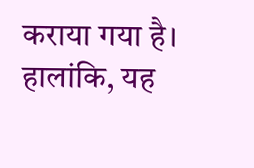कराया गया है। हालांकि, यह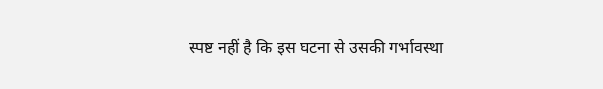स्पष्ट नहीं है कि इस घटना से उसकी गर्भावस्था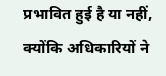प्रभावित हुई है या नहीं, क्योंकि अधिकारियों ने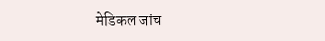मेडिकल जांच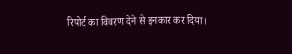रिपोर्ट का विवरण देने से इनकार कर दिया।